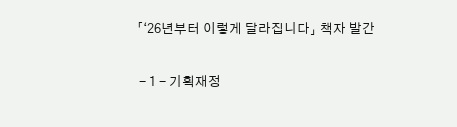「‘26년부터 이렇게 달라집니다」 책자 발간

 - 1 - 기획재정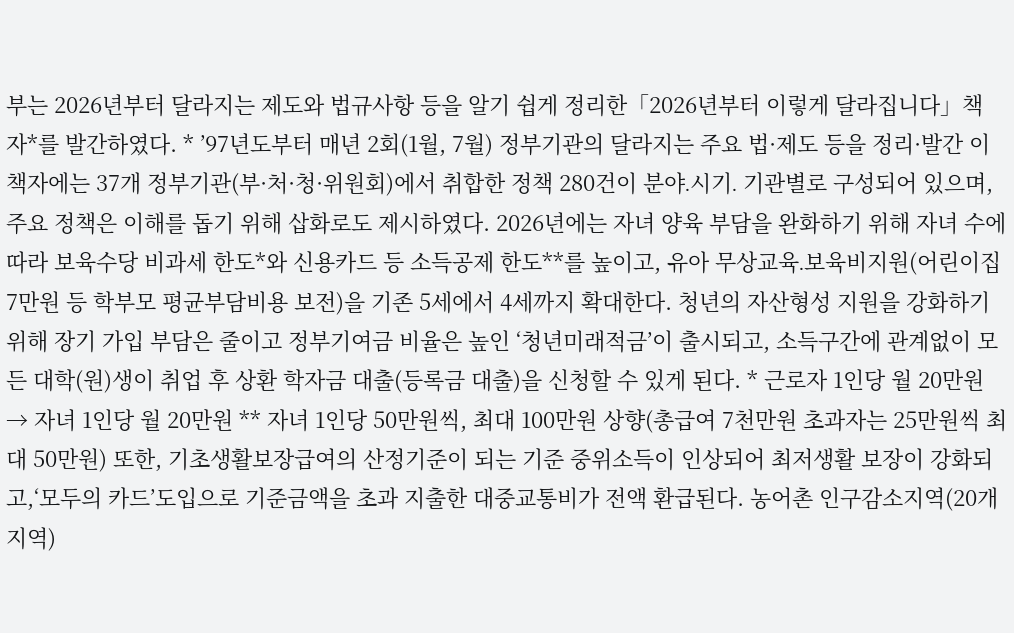부는 2026년부터 달라지는 제도와 법규사항 등을 알기 쉽게 정리한「2026년부터 이렇게 달라집니다」책자*를 발간하였다. * ’97년도부터 매년 2회(1월, 7월) 정부기관의 달라지는 주요 법·제도 등을 정리·발간 이 책자에는 37개 정부기관(부·처·청·위원회)에서 취합한 정책 280건이 분야․시기․ 기관별로 구성되어 있으며, 주요 정책은 이해를 돕기 위해 삽화로도 제시하였다. 2026년에는 자녀 양육 부담을 완화하기 위해 자녀 수에 따라 보육수당 비과세 한도*와 신용카드 등 소득공제 한도**를 높이고, 유아 무상교육․보육비지원(어린이집 7만원 등 학부모 평균부담비용 보전)을 기존 5세에서 4세까지 확대한다. 청년의 자산형성 지원을 강화하기 위해 장기 가입 부담은 줄이고 정부기여금 비율은 높인 ‘청년미래적금’이 출시되고, 소득구간에 관계없이 모든 대학(원)생이 취업 후 상환 학자금 대출(등록금 대출)을 신청할 수 있게 된다. * 근로자 1인당 월 20만원 → 자녀 1인당 월 20만원 ** 자녀 1인당 50만원씩, 최대 100만원 상향(총급여 7천만원 초과자는 25만원씩 최대 50만원) 또한, 기초생활보장급여의 산정기준이 되는 기준 중위소득이 인상되어 최저생활 보장이 강화되고,‘모두의 카드’도입으로 기준금액을 초과 지출한 대중교통비가 전액 환급된다. 농어촌 인구감소지역(20개 지역)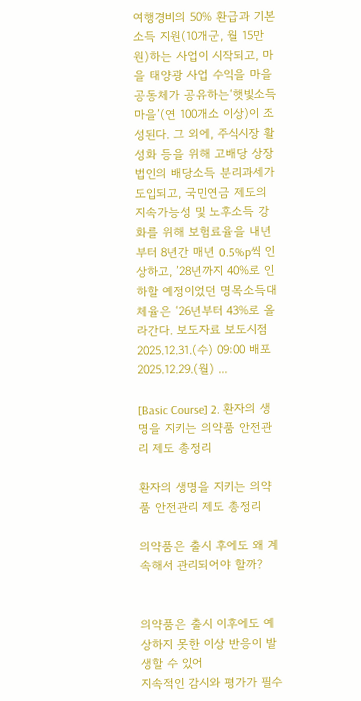여행경비의 50% 환급과 기본소득 지원(10개군, 월 15만원)하는 사업이 시작되고, 마을 태양광 사업 수익을 마을공동체가 공유하는‘햇빛소득마을’(연 100개소 이상)이 조성된다. 그 외에, 주식시장 활성화 등을 위해 고배당 상장법인의 배당소득 분리과세가 도입되고, 국민연금 제도의 지속가능성 및 노후소득 강화를 위해 보험료율을 내년부터 8년간 매년 0.5%p씩 인상하고, ’28년까지 40%로 인하할 예정이었던 명목소득대체율은 ‘26년부터 43%로 올라간다. 보도자료 보도시점 2025.12.31.(수) 09:00 배포 2025.12.29.(월) ...

[Basic Course] 2. 환자의 생명을 지키는 의약품 안전관리 제도 총정리

환자의 생명을 지키는 의약품 안전관리 제도 총정리

의약품은 출시 후에도 왜 계속해서 관리되어야 할까?


의약품은 출시 이후에도 예상하지 못한 이상 반응이 발생할 수 있어
지속적인 감시와 평가가 필수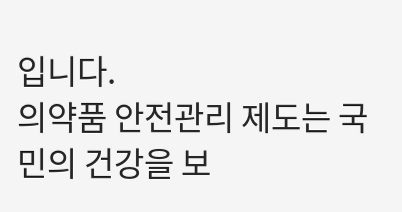입니다.
의약품 안전관리 제도는 국민의 건강을 보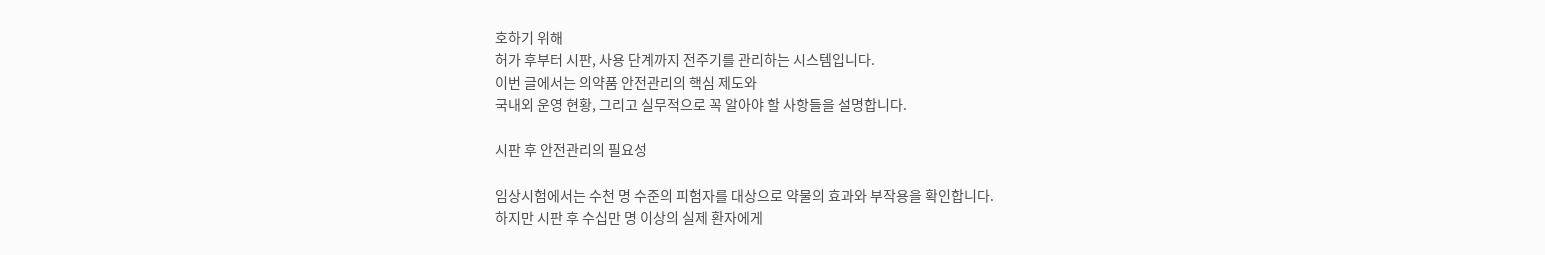호하기 위해
허가 후부터 시판, 사용 단계까지 전주기를 관리하는 시스템입니다.
이번 글에서는 의약품 안전관리의 핵심 제도와
국내외 운영 현황, 그리고 실무적으로 꼭 알아야 할 사항들을 설명합니다.

시판 후 안전관리의 필요성

임상시험에서는 수천 명 수준의 피험자를 대상으로 약물의 효과와 부작용을 확인합니다.
하지만 시판 후 수십만 명 이상의 실제 환자에게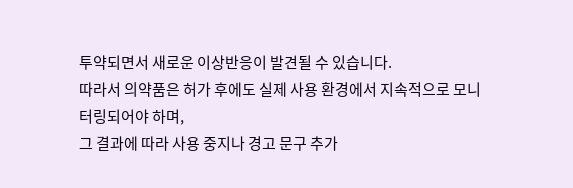투약되면서 새로운 이상반응이 발견될 수 있습니다.
따라서 의약품은 허가 후에도 실제 사용 환경에서 지속적으로 모니터링되어야 하며,
그 결과에 따라 사용 중지나 경고 문구 추가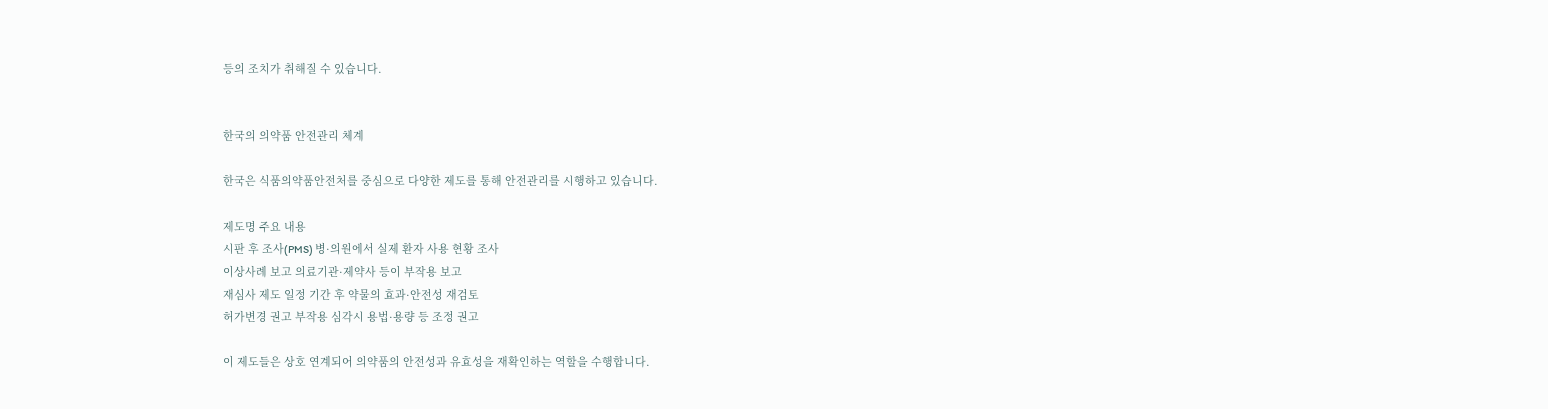등의 조치가 취해질 수 있습니다.


한국의 의약품 안전관리 체계

한국은 식품의약품안전처를 중심으로 다양한 제도를 통해 안전관리를 시행하고 있습니다.

제도명 주요 내용
시판 후 조사(PMS) 병·의원에서 실제 환자 사용 현황 조사
이상사례 보고 의료기관·제약사 등이 부작용 보고
재심사 제도 일정 기간 후 약물의 효과·안전성 재검토
허가변경 권고 부작용 심각시 용법·용량 등 조정 권고

이 제도들은 상호 연계되어 의약품의 안전성과 유효성을 재확인하는 역할을 수행합니다.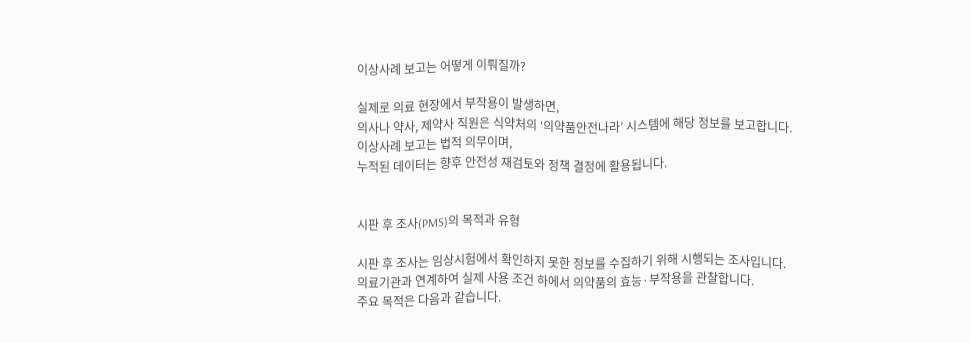이상사례 보고는 어떻게 이뤄질까?

실제로 의료 현장에서 부작용이 발생하면,
의사나 약사, 제약사 직원은 식약처의 ‘의약품안전나라’ 시스템에 해당 정보를 보고합니다.
이상사례 보고는 법적 의무이며,
누적된 데이터는 향후 안전성 재검토와 정책 결정에 활용됩니다.


시판 후 조사(PMS)의 목적과 유형

시판 후 조사는 임상시험에서 확인하지 못한 정보를 수집하기 위해 시행되는 조사입니다.
의료기관과 연계하여 실제 사용 조건 하에서 의약품의 효능·부작용을 관찰합니다.
주요 목적은 다음과 같습니다.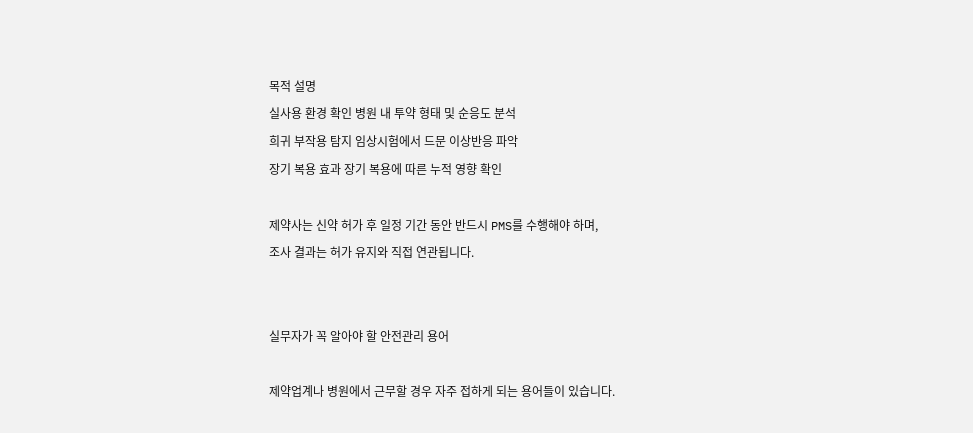목적 설명
실사용 환경 확인 병원 내 투약 형태 및 순응도 분석
희귀 부작용 탐지 임상시험에서 드문 이상반응 파악
장기 복용 효과 장기 복용에 따른 누적 영향 확인

제약사는 신약 허가 후 일정 기간 동안 반드시 PMS를 수행해야 하며,
조사 결과는 허가 유지와 직접 연관됩니다.


실무자가 꼭 알아야 할 안전관리 용어

제약업계나 병원에서 근무할 경우 자주 접하게 되는 용어들이 있습니다.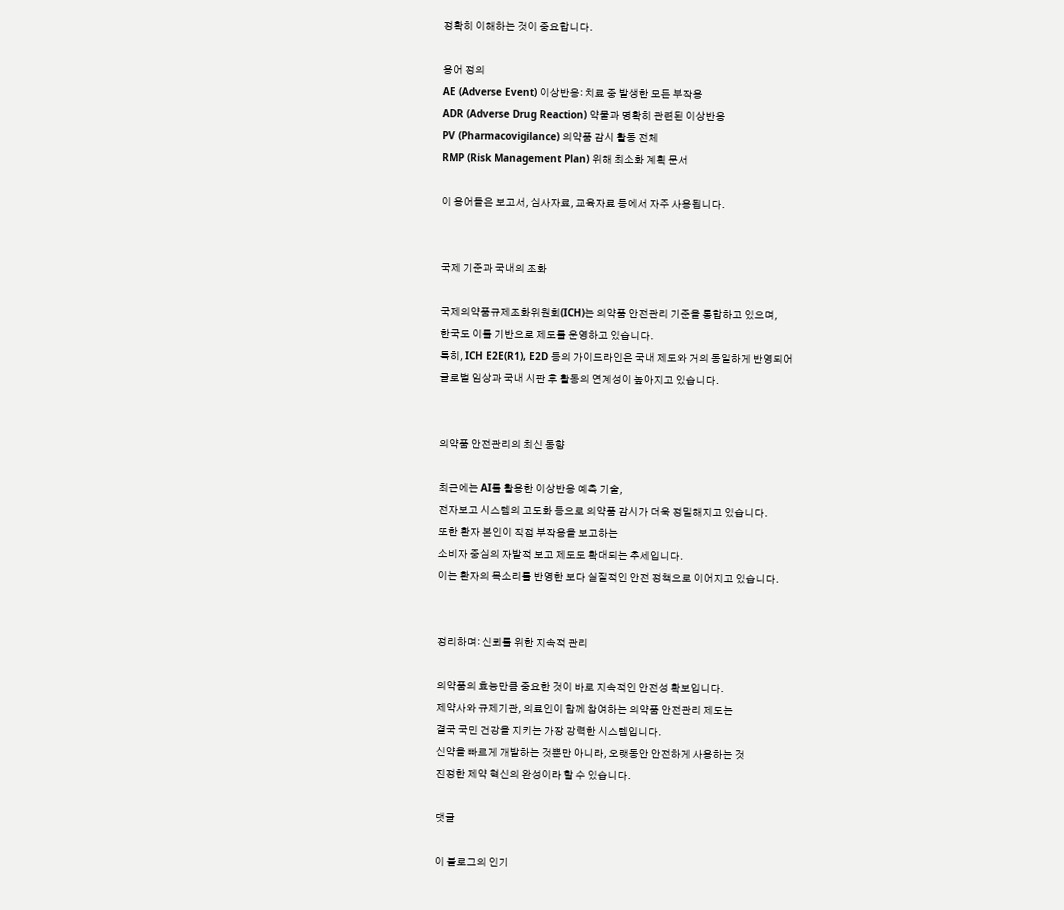정확히 이해하는 것이 중요합니다.

용어 정의
AE (Adverse Event) 이상반응: 치료 중 발생한 모든 부작용
ADR (Adverse Drug Reaction) 약물과 명확히 관련된 이상반응
PV (Pharmacovigilance) 의약품 감시 활동 전체
RMP (Risk Management Plan) 위해 최소화 계획 문서

이 용어들은 보고서, 심사자료, 교육자료 등에서 자주 사용됩니다.


국제 기준과 국내의 조화

국제의약품규제조화위원회(ICH)는 의약품 안전관리 기준을 통합하고 있으며,
한국도 이를 기반으로 제도를 운영하고 있습니다.
특히, ICH E2E(R1), E2D 등의 가이드라인은 국내 제도와 거의 동일하게 반영되어
글로벌 임상과 국내 시판 후 활동의 연계성이 높아지고 있습니다.


의약품 안전관리의 최신 동향

최근에는 AI를 활용한 이상반응 예측 기술,
전자보고 시스템의 고도화 등으로 의약품 감시가 더욱 정밀해지고 있습니다.
또한 환자 본인이 직접 부작용을 보고하는
소비자 중심의 자발적 보고 제도도 확대되는 추세입니다.
이는 환자의 목소리를 반영한 보다 실질적인 안전 정책으로 이어지고 있습니다.


정리하며: 신뢰를 위한 지속적 관리

의약품의 효능만큼 중요한 것이 바로 지속적인 안전성 확보입니다.
제약사와 규제기관, 의료인이 함께 참여하는 의약품 안전관리 제도는
결국 국민 건강을 지키는 가장 강력한 시스템입니다.
신약을 빠르게 개발하는 것뿐만 아니라, 오랫동안 안전하게 사용하는 것
진정한 제약 혁신의 완성이라 할 수 있습니다.

댓글

이 블로그의 인기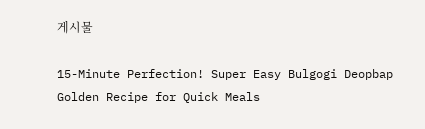게시물

15-Minute Perfection! Super Easy Bulgogi Deopbap Golden Recipe for Quick Meals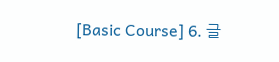[Basic Course] 6. 글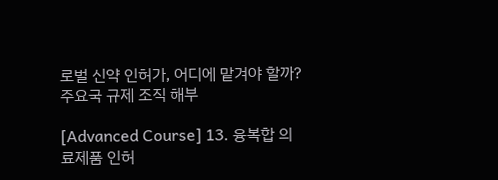로벌 신약 인허가, 어디에 맡겨야 할까? 주요국 규제 조직 해부

[Advanced Course] 13. 융복합 의료제품 인허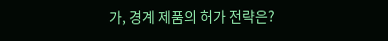가, 경계 제품의 허가 전략은?